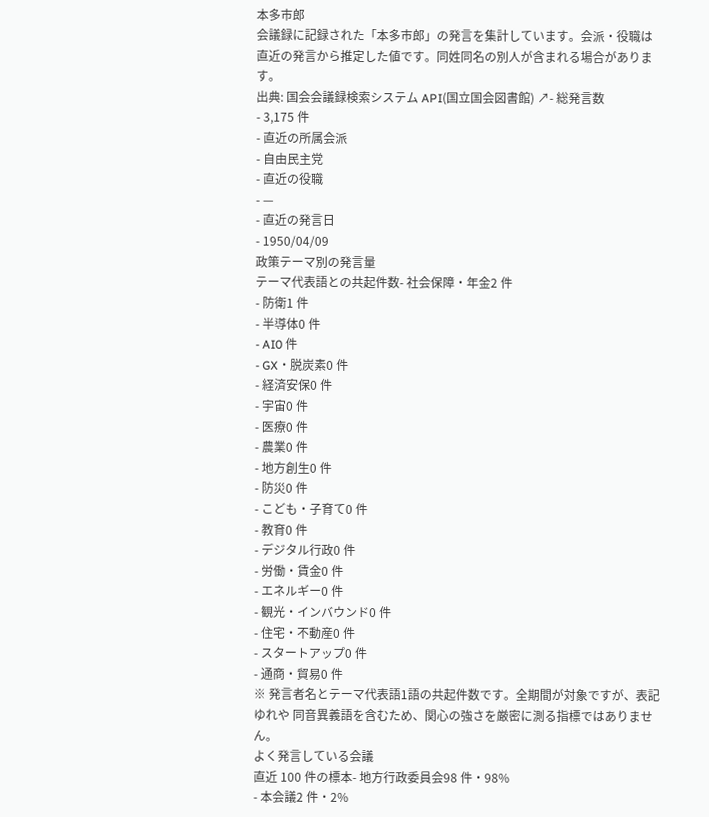本多市郎
会議録に記録された「本多市郎」の発言を集計しています。会派・役職は直近の発言から推定した値です。同姓同名の別人が含まれる場合があります。
出典: 国会会議録検索システム API(国立国会図書館) ↗- 総発言数
- 3,175 件
- 直近の所属会派
- 自由民主党
- 直近の役職
- —
- 直近の発言日
- 1950/04/09
政策テーマ別の発言量
テーマ代表語との共起件数- 社会保障・年金2 件
- 防衛1 件
- 半導体0 件
- AI0 件
- GX・脱炭素0 件
- 経済安保0 件
- 宇宙0 件
- 医療0 件
- 農業0 件
- 地方創生0 件
- 防災0 件
- こども・子育て0 件
- 教育0 件
- デジタル行政0 件
- 労働・賃金0 件
- エネルギー0 件
- 観光・インバウンド0 件
- 住宅・不動産0 件
- スタートアップ0 件
- 通商・貿易0 件
※ 発言者名とテーマ代表語1語の共起件数です。全期間が対象ですが、表記ゆれや 同音異義語を含むため、関心の強さを厳密に測る指標ではありません。
よく発言している会議
直近 100 件の標本- 地方行政委員会98 件・98%
- 本会議2 件・2%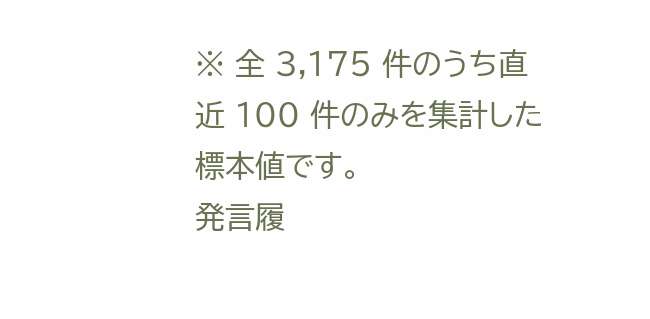※ 全 3,175 件のうち直近 100 件のみを集計した標本値です。
発言履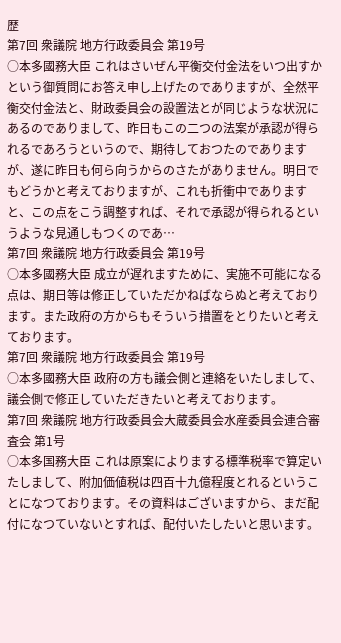歴
第7回 衆議院 地方行政委員会 第19号
○本多國務大臣 これはさいぜん平衡交付金法をいつ出すかという御質問にお答え申し上げたのでありますが、全然平衡交付金法と、財政委員会の設置法とが同じような状況にあるのでありまして、昨日もこの二つの法案が承認が得られるであろうというので、期待しておつたのでありますが、遂に昨日も何ら向うからのさたがありません。明日でもどうかと考えておりますが、これも折衝中でありますと、この点をこう調整すれば、それで承認が得られるというような見通しもつくのであ…
第7回 衆議院 地方行政委員会 第19号
○本多國務大臣 成立が遅れますために、実施不可能になる点は、期日等は修正していただかねばならぬと考えております。また政府の方からもそういう措置をとりたいと考えております。
第7回 衆議院 地方行政委員会 第19号
○本多國務大臣 政府の方も議会側と連絡をいたしまして、議会側で修正していただきたいと考えております。
第7回 衆議院 地方行政委員会大蔵委員会水産委員会連合審査会 第1号
○本多国務大臣 これは原案によりまする標準税率で算定いたしまして、附加価値税は四百十九億程度とれるということになつております。その資料はございますから、まだ配付になつていないとすれば、配付いたしたいと思います。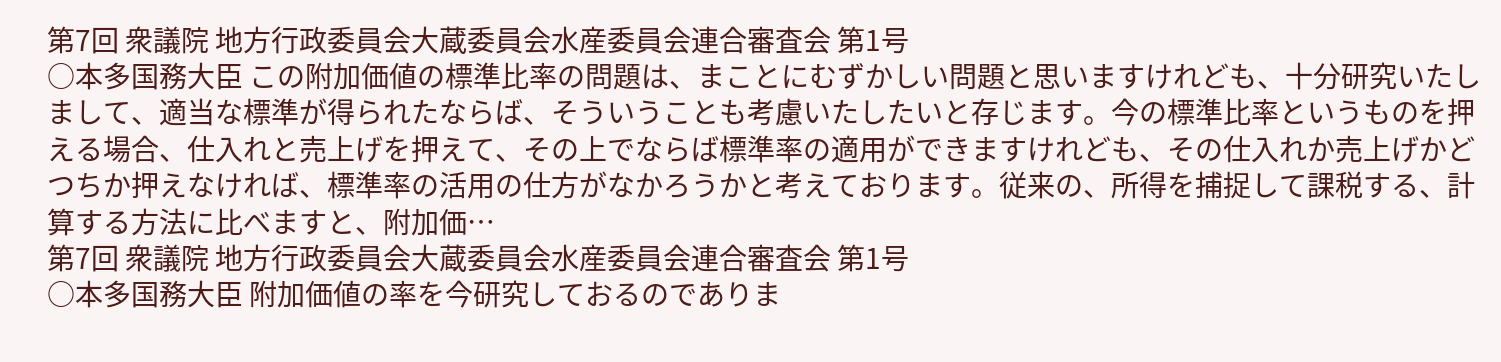第7回 衆議院 地方行政委員会大蔵委員会水産委員会連合審査会 第1号
○本多国務大臣 この附加価値の標準比率の問題は、まことにむずかしい問題と思いますけれども、十分研究いたしまして、適当な標準が得られたならば、そういうことも考慮いたしたいと存じます。今の標準比率というものを押える場合、仕入れと売上げを押えて、その上でならば標準率の適用ができますけれども、その仕入れか売上げかどつちか押えなければ、標準率の活用の仕方がなかろうかと考えております。従来の、所得を捕捉して課税する、計算する方法に比べますと、附加価…
第7回 衆議院 地方行政委員会大蔵委員会水産委員会連合審査会 第1号
○本多国務大臣 附加価値の率を今研究しておるのでありま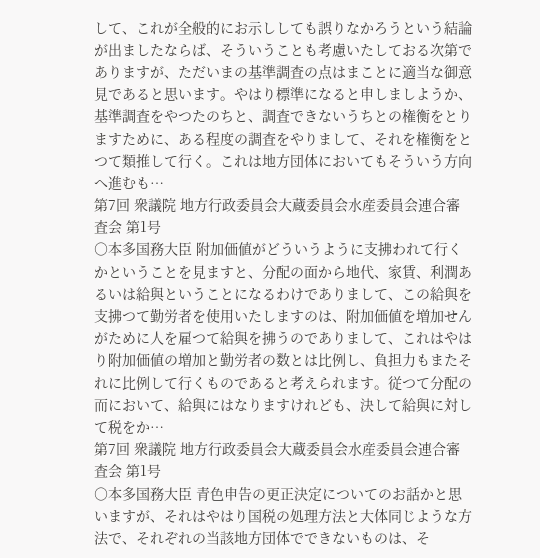して、これが全般的にお示ししても誤りなかろうという結論が出ましたならば、そういうことも考慮いたしておる次第でありますが、ただいまの基準調査の点はまことに適当な御意見であると思います。やはり標準になると申しましようか、基準調査をやつたのちと、調査できないうちとの権衡をとりますために、ある程度の調査をやりまして、それを権衡をとつて類推して行く。これは地方団体においてもそういう方向へ進むも…
第7回 衆議院 地方行政委員会大蔵委員会水産委員会連合審査会 第1号
○本多国務大臣 附加価値がどういうように支拂われて行くかということを見ますと、分配の面から地代、家賃、利潤あるいは給與ということになるわけでありまして、この給與を支拂つて勤労者を使用いたしますのは、附加価値を増加せんがために人を雇つて給與を拂うのでありまして、これはやはり附加価値の増加と勤労者の数とは比例し、負担力もまたそれに比例して行くものであると考えられます。従つて分配の而において、給與にはなりますけれども、決して給與に対して税をか…
第7回 衆議院 地方行政委員会大蔵委員会水産委員会連合審査会 第1号
○本多国務大臣 青色申告の更正決定についてのお話かと思いますが、それはやはり国税の処理方法と大体同じような方法で、それぞれの当該地方団体でできないものは、そ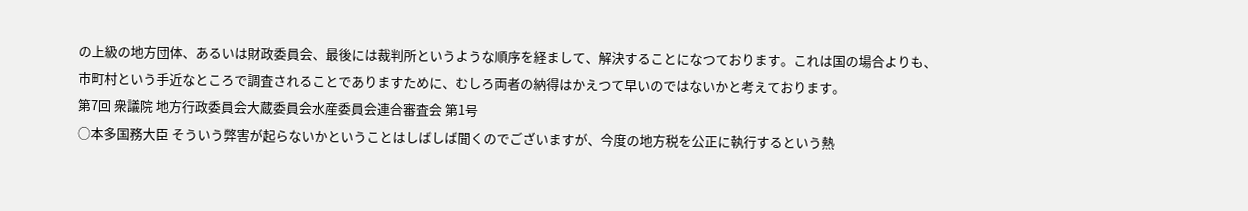の上級の地方団体、あるいは財政委員会、最後には裁判所というような順序を経まして、解決することになつております。これは国の場合よりも、市町村という手近なところで調査されることでありますために、むしろ両者の納得はかえつて早いのではないかと考えております。
第7回 衆議院 地方行政委員会大蔵委員会水産委員会連合審査会 第1号
○本多国務大臣 そういう弊害が起らないかということはしばしば聞くのでございますが、今度の地方税を公正に執行するという熱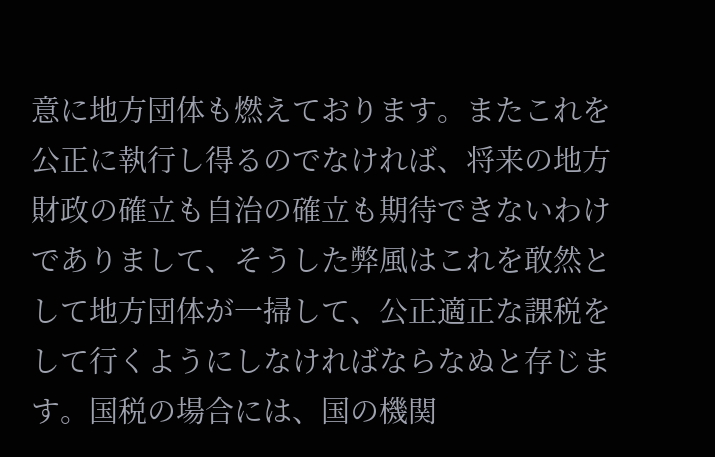意に地方団体も燃えております。またこれを公正に執行し得るのでなければ、将来の地方財政の確立も自治の確立も期待できないわけでありまして、そうした弊風はこれを敢然として地方団体が一掃して、公正適正な課税をして行くようにしなければならなぬと存じます。国税の場合には、国の機関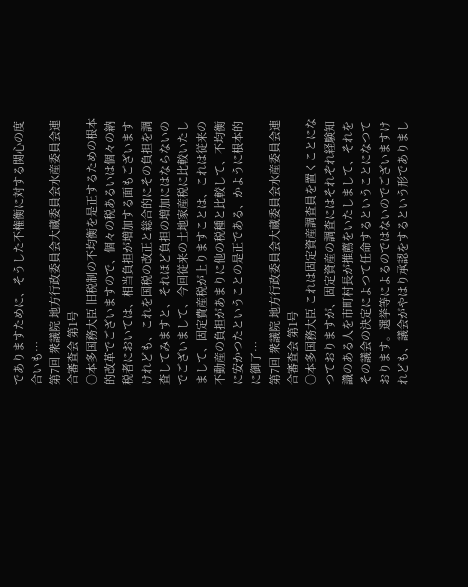でありますために、そうした不権衡に対する関心の度合いも…
第7回 衆議院 地方行政委員会大蔵委員会水産委員会連合審査会 第1号
○本多国務大臣 旧税制の不均衡を是正するための根本的改革でございますので、個々の税あるいは個々の納税者においては、相当負担が増加する面もございますけれども、これを国税の改正と総合的にその負担を調査してみますと、それほど負担の増加にはならないのでございまして、今回従来の土地家産税に比較いたしまして、固定費産税が上りますことは、これは従来の不動産の負担があまりに他の税種と比較して、不均衡に安かつたということの是正である、かように根本的に御了…
第7回 衆議院 地方行政委員会大蔵委員会水産委員会連合審査会 第1号
○本多国務大臣 これは固定資産調査員を置くことになつておりますが、固定資産の調査にはそれぞれ経験知識のある人を市町村長が推薦をいたしまして、それをその議会の決定によつて任命するということになつております。選挙等によるのではないのでございますけれども、議会がやはり承認をするという形でありまし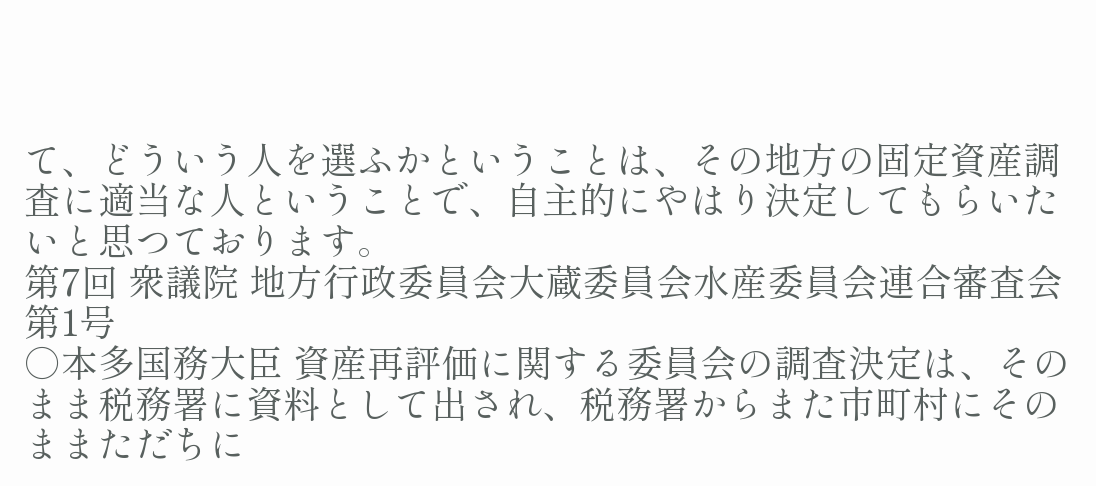て、どういう人を選ふかということは、その地方の固定資産調査に適当な人ということで、自主的にやはり決定してもらいたいと思つております。
第7回 衆議院 地方行政委員会大蔵委員会水産委員会連合審査会 第1号
○本多国務大臣 資産再評価に関する委員会の調査決定は、そのまま税務署に資料として出され、税務署からまた市町村にそのままただちに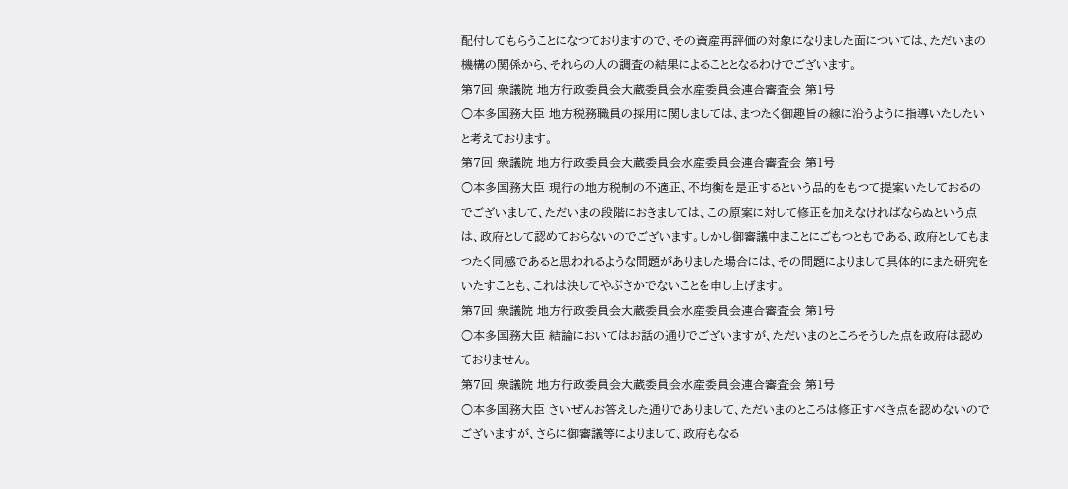配付してもらうことになつておりますので、その資産再評価の対象になりました面については、ただいまの機構の関係から、それらの人の調査の結果によることとなるわけでございます。
第7回 衆議院 地方行政委員会大蔵委員会水産委員会連合審査会 第1号
○本多国務大臣 地方税務職員の採用に関しましては、まつたく御趣旨の線に沿うように指導いたしたいと考えております。
第7回 衆議院 地方行政委員会大蔵委員会水産委員会連合審査会 第1号
○本多国務大臣 現行の地方税制の不適正、不均衡を是正するという品的をもつて提案いたしておるのでございまして、ただいまの段階におきましては、この原案に対して修正を加えなければならぬという点は、政府として認めておらないのでございます。しかし御審議中まことにごもつともである、政府としてもまつたく同感であると思われるような問題がありました場合には、その問題によりまして具体的にまた研究をいたすことも、これは決してやぶさかでないことを申し上げます。
第7回 衆議院 地方行政委員会大蔵委員会水産委員会連合審査会 第1号
○本多国務大臣 結論においてはお話の通りでございますが、ただいまのところそうした点を政府は認めておりません。
第7回 衆議院 地方行政委員会大蔵委員会水産委員会連合審査会 第1号
○本多国務大臣 さいぜんお答えした通りでありまして、ただいまのところは修正すべき点を認めないのでございますが、さらに御審議等によりまして、政府もなる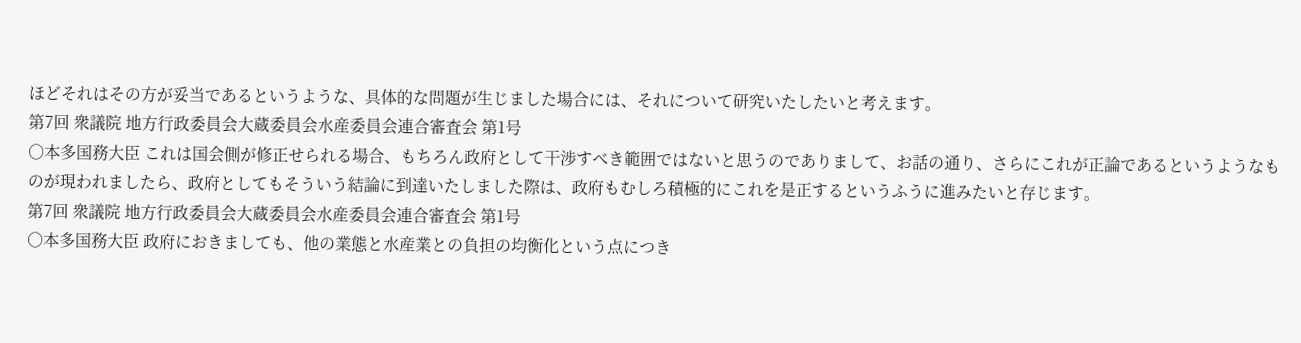ほどそれはその方が妥当であるというような、具体的な問題が生じました場合には、それについて研究いたしたいと考えます。
第7回 衆議院 地方行政委員会大蔵委員会水産委員会連合審査会 第1号
○本多国務大臣 これは国会側が修正せられる場合、もちろん政府として干渉すべき範囲ではないと思うのでありまして、お話の通り、さらにこれが正論であるというようなものが現われましたら、政府としてもそういう結論に到達いたしました際は、政府もむしろ積極的にこれを是正するというふうに進みたいと存じます。
第7回 衆議院 地方行政委員会大蔵委員会水産委員会連合審査会 第1号
○本多国務大臣 政府におきましても、他の業態と水産業との負担の均衡化という点につき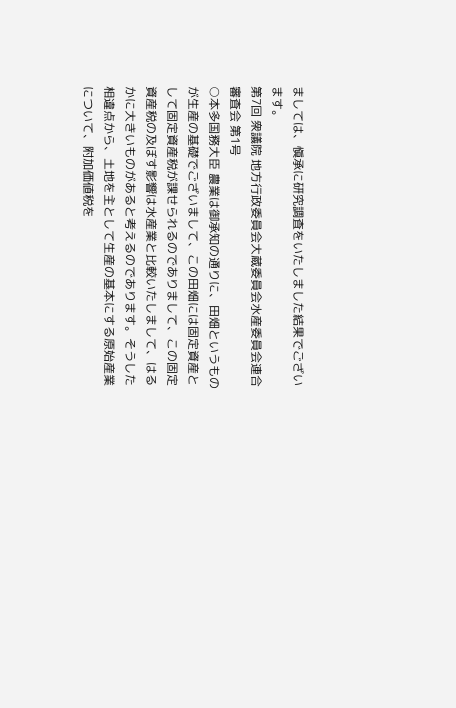ましては、愼承に研究調査をいたしました結果でございます。
第7回 衆議院 地方行政委員会大蔵委員会水産委員会連合審査会 第1号
○本多国務大臣 農業は御承知の通りに、田畑というものが生産の基礎でございまして、この田畑には固定資産として固定資産税が課せられるのでありまして、この固定資産税の及ぼす影響は水産業と比較いたしまして、はるかに大きいものがあると考えるのであります。そうした相違点から、土地を主として生産の基本にする原始産業について、附加価値税を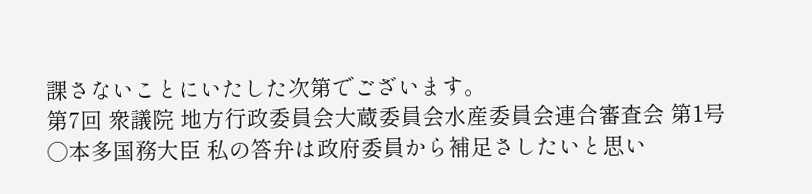課さないことにいたした次第でございます。
第7回 衆議院 地方行政委員会大蔵委員会水産委員会連合審査会 第1号
○本多国務大臣 私の答弁は政府委員から補足さしたいと思い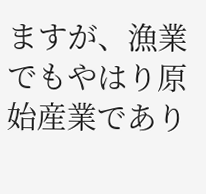ますが、漁業でもやはり原始産業であり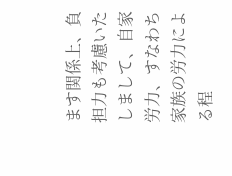ます関係上、負担力も考慮いたしまして、自家労力、すなわち家族の労力による程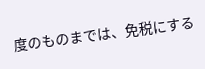度のものまでは、免税にする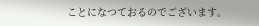ことになつておるのでございます。